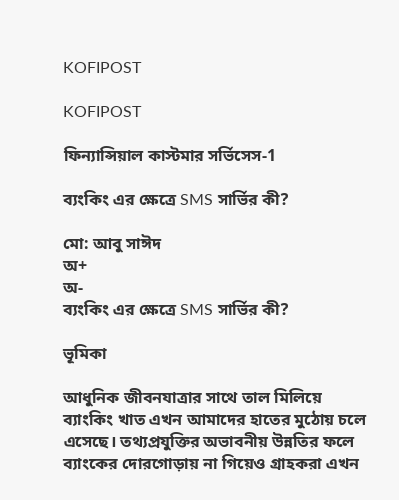KOFIPOST

KOFIPOST

ফিন্যান্সিয়াল কাস্টমার সর্ভিসেস-1

ব্যংকিং এর ক্ষেত্রে SMS সার্ভির কী?

মো: আবু সাঈদ
অ+
অ-
ব্যংকিং এর ক্ষেত্রে SMS সার্ভির কী?

ভূমিকা

আধুনিক জীবনযাত্রার সাথে তাল মিলিয়ে ব্যাংকিং খাত এখন আমাদের হাতের মুঠোয় চলে এসেছে। তথ্যপ্রযুক্তির অভাবনীয় উন্নতির ফলে ব্যাংকের দোরগোড়ায় না গিয়েও গ্রাহকরা এখন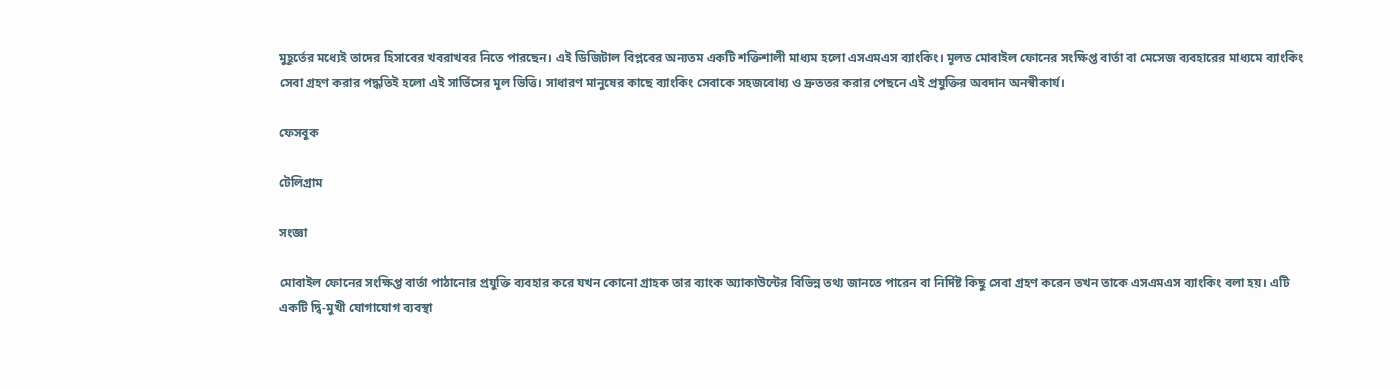মুহূর্তের মধ্যেই তাদের হিসাবের খবরাখবর নিতে পারছেন। এই ডিজিটাল বিপ্লবের অন্যতম একটি শক্তিশালী মাধ্যম হলো এসএমএস ব্যাংকিং। মূলত মোবাইল ফোনের সংক্ষিপ্ত বার্তা বা মেসেজ ব্যবহারের মাধ্যমে ব্যাংকিং সেবা গ্রহণ করার পদ্ধতিই হলো এই সার্ভিসের মূল ভিত্তি। সাধারণ মানুষের কাছে ব্যাংকিং সেবাকে সহজবোধ্য ও দ্রুততর করার পেছনে এই প্রযুক্তির অবদান অনস্বীকার্য।

ফেসবুক

টেলিগ্রাম

সংজ্ঞা

মোবাইল ফোনের সংক্ষিপ্ত বার্তা পাঠানোর প্রযুক্তি ব্যবহার করে যখন কোনো গ্রাহক তার ব্যাংক অ্যাকাউন্টের বিভিন্ন তথ্য জানতে পারেন বা নির্দিষ্ট কিছু সেবা গ্রহণ করেন তখন তাকে এসএমএস ব্যাংকিং বলা হয়। এটি একটি দ্বি-মুখী যোগাযোগ ব্যবস্থা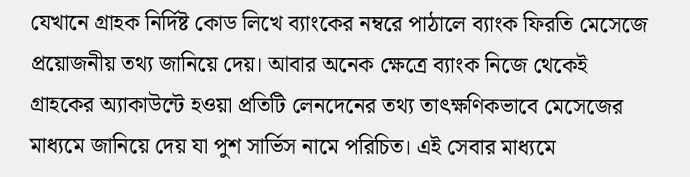যেখানে গ্রাহক নির্দিষ্ট কোড লিখে ব্যাংকের নম্বরে পাঠালে ব্যাংক ফিরতি মেসেজে প্রয়োজনীয় তথ্য জানিয়ে দেয়। আবার অনেক ক্ষেত্রে ব্যাংক নিজে থেকেই গ্রাহকের অ্যাকাউন্টে হওয়া প্রতিটি লেনদেনের তথ্য তাৎক্ষণিকভাবে মেসেজের মাধ্যমে জানিয়ে দেয় যা পুশ সার্ভিস নামে পরিচিত। এই সেবার মাধ্যমে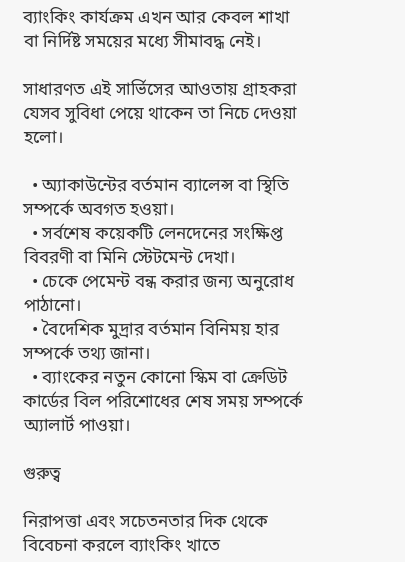ব্যাংকিং কার্যক্রম এখন আর কেবল শাখা বা নির্দিষ্ট সময়ের মধ্যে সীমাবদ্ধ নেই।

সাধারণত এই সার্ভিসের আওতায় গ্রাহকরা যেসব সুবিধা পেয়ে থাকেন তা নিচে দেওয়া হলো।

  • অ্যাকাউন্টের বর্তমান ব্যালেন্স বা স্থিতি সম্পর্কে অবগত হওয়া।
  • সর্বশেষ কয়েকটি লেনদেনের সংক্ষিপ্ত বিবরণী বা মিনি স্টেটমেন্ট দেখা।
  • চেকে পেমেন্ট বন্ধ করার জন্য অনুরোধ পাঠানো।
  • বৈদেশিক মুদ্রার বর্তমান বিনিময় হার সম্পর্কে তথ্য জানা।
  • ব্যাংকের নতুন কোনো স্কিম বা ক্রেডিট কার্ডের বিল পরিশোধের শেষ সময় সম্পর্কে অ্যালার্ট পাওয়া।

গুরুত্ব

নিরাপত্তা এবং সচেতনতার দিক থেকে বিবেচনা করলে ব্যাংকিং খাতে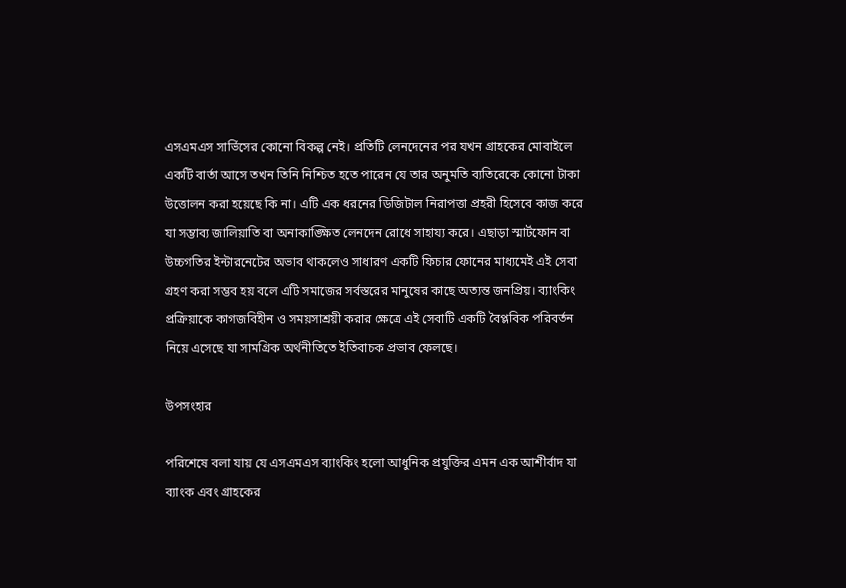এসএমএস সার্ভিসের কোনো বিকল্প নেই। প্রতিটি লেনদেনের পর যখন গ্রাহকের মোবাইলে একটি বার্তা আসে তখন তিনি নিশ্চিত হতে পারেন যে তার অনুমতি ব্যতিরেকে কোনো টাকা উত্তোলন করা হয়েছে কি না। এটি এক ধরনের ডিজিটাল নিরাপত্তা প্রহরী হিসেবে কাজ করে যা সম্ভাব্য জালিয়াতি বা অনাকাঙ্ক্ষিত লেনদেন রোধে সাহায্য করে। এছাড়া স্মার্টফোন বা উচ্চগতির ইন্টারনেটের অভাব থাকলেও সাধারণ একটি ফিচার ফোনের মাধ্যমেই এই সেবা গ্রহণ করা সম্ভব হয় বলে এটি সমাজের সর্বস্তরের মানুষের কাছে অত্যন্ত জনপ্রিয়। ব্যাংকিং প্রক্রিয়াকে কাগজবিহীন ও সময়সাশ্রয়ী করার ক্ষেত্রে এই সেবাটি একটি বৈপ্লবিক পরিবর্তন নিয়ে এসেছে যা সামগ্রিক অর্থনীতিতে ইতিবাচক প্রভাব ফেলছে।

উপসংহার

পরিশেষে বলা যায় যে এসএমএস ব্যাংকিং হলো আধুনিক প্রযুক্তির এমন এক আশীর্বাদ যা ব্যাংক এবং গ্রাহকের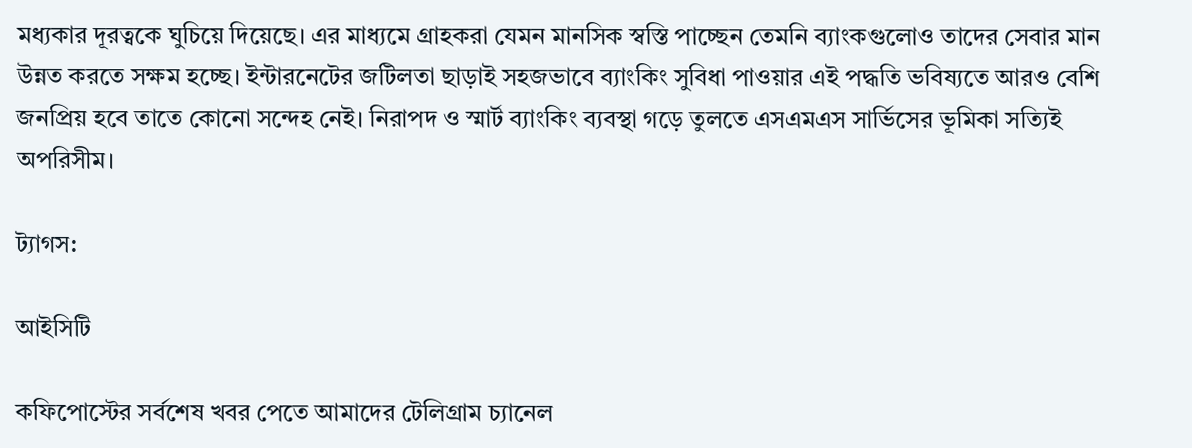মধ্যকার দূরত্বকে ঘুচিয়ে দিয়েছে। এর মাধ্যমে গ্রাহকরা যেমন মানসিক স্বস্তি পাচ্ছেন তেমনি ব্যাংকগুলোও তাদের সেবার মান উন্নত করতে সক্ষম হচ্ছে। ইন্টারনেটের জটিলতা ছাড়াই সহজভাবে ব্যাংকিং সুবিধা পাওয়ার এই পদ্ধতি ভবিষ্যতে আরও বেশি জনপ্রিয় হবে তাতে কোনো সন্দেহ নেই। নিরাপদ ও স্মার্ট ব্যাংকিং ব্যবস্থা গড়ে তুলতে এসএমএস সার্ভিসের ভূমিকা সত্যিই অপরিসীম।

ট্যাগস:

আইসিটি

কফিপোস্টের সর্বশেষ খবর পেতে আমাদের টেলিগ্রাম চ্যানেল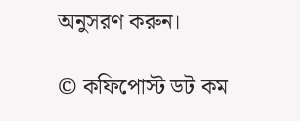অনুসরণ করুন।

© কফিপোস্ট ডট কম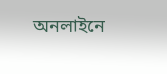অনলাইনে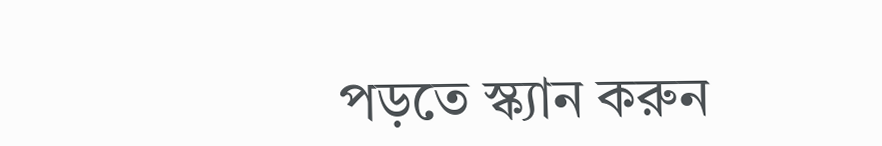পড়তে স্ক্যান করুন